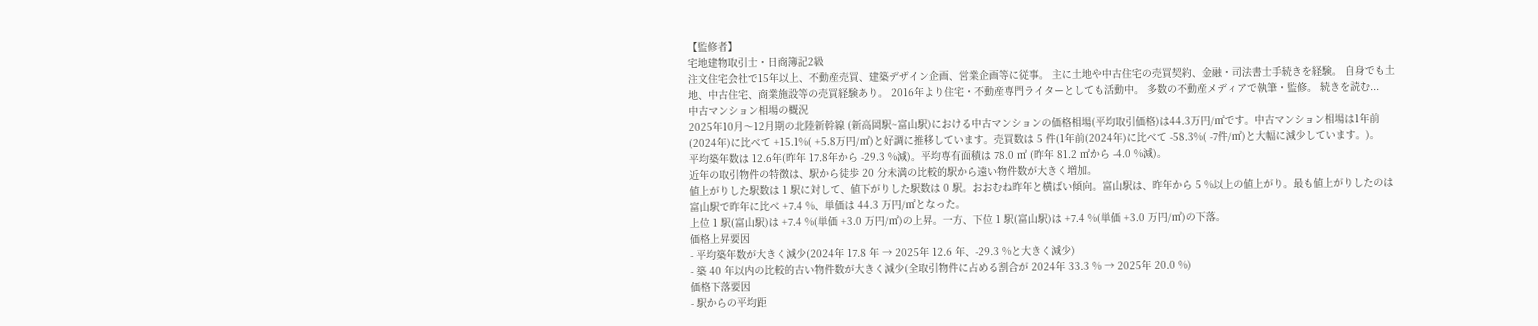【監修者】
宅地建物取引士・日商簿記2級
注文住宅会社で15年以上、不動産売買、建築デザイン企画、営業企画等に従事。 主に土地や中古住宅の売買契約、金融・司法書士手続きを経験。 自身でも土地、中古住宅、商業施設等の売買経験あり。 2016年より住宅・不動産専門ライターとしても活動中。 多数の不動産メディアで執筆・監修。 続きを読む...
中古マンション相場の概況
2025年10月〜12月期の北陸新幹線 (新高岡駅~富山駅)における中古マンションの価格相場(平均取引価格)は44.3万円/㎡です。中古マンション相場は1年前(2024年)に比べて +15.1%( +5.8万円/㎡)と好調に推移しています。売買数は 5 件(1年前(2024年)に比べて -58.3%( -7件/㎡)と大幅に減少しています。)。
平均築年数は 12.6年(昨年 17.8年から -29.3 %減)。平均専有面積は 78.0 ㎡ (昨年 81.2 ㎡から -4.0 %減)。
近年の取引物件の特徴は、駅から徒歩 20 分未満の比較的駅から遠い物件数が大きく増加。
値上がりした駅数は 1 駅に対して、値下がりした駅数は 0 駅。おおむね昨年と横ばい傾向。富山駅は、昨年から 5 %以上の値上がり。最も値上がりしたのは富山駅で昨年に比べ +7.4 %、単価は 44.3 万円/㎡となった。
上位 1 駅(富山駅)は +7.4 %(単価 +3.0 万円/㎡)の上昇。一方、下位 1 駅(富山駅)は +7.4 %(単価 +3.0 万円/㎡)の下落。
価格上昇要因
- 平均築年数が大きく減少(2024年 17.8 年 → 2025年 12.6 年、-29.3 %と大きく減少)
- 築 40 年以内の比較的古い物件数が大きく減少(全取引物件に占める割合が 2024年 33.3 % → 2025年 20.0 %)
価格下落要因
- 駅からの平均距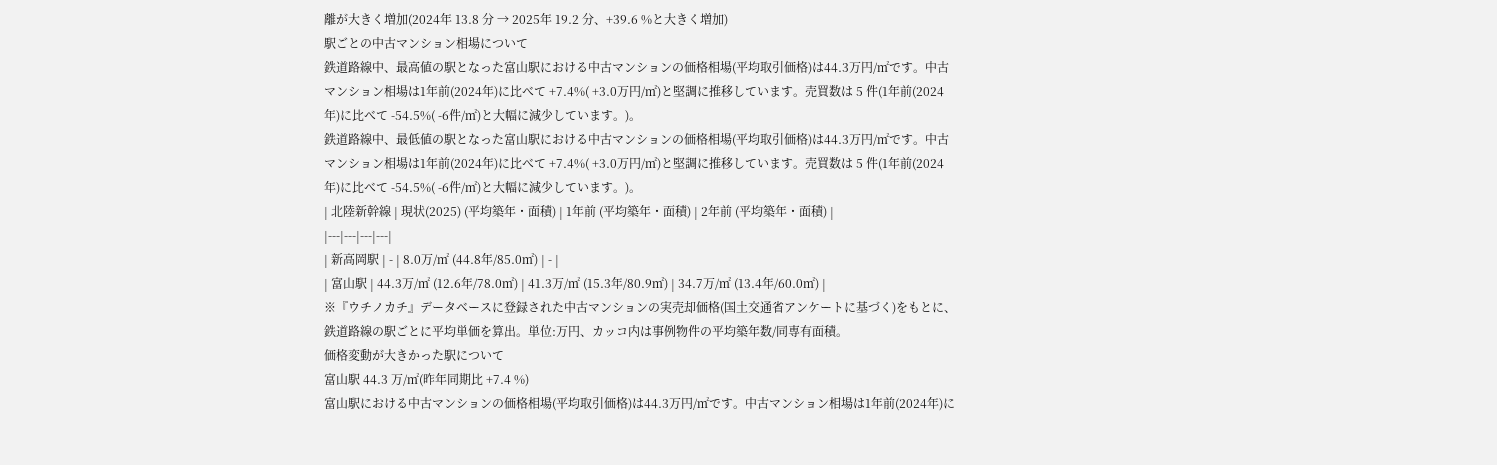離が大きく増加(2024年 13.8 分 → 2025年 19.2 分、+39.6 %と大きく増加)
駅ごとの中古マンション相場について
鉄道路線中、最高値の駅となった富山駅における中古マンションの価格相場(平均取引価格)は44.3万円/㎡です。中古マンション相場は1年前(2024年)に比べて +7.4%( +3.0万円/㎡)と堅調に推移しています。売買数は 5 件(1年前(2024年)に比べて -54.5%( -6件/㎡)と大幅に減少しています。)。
鉄道路線中、最低値の駅となった富山駅における中古マンションの価格相場(平均取引価格)は44.3万円/㎡です。中古マンション相場は1年前(2024年)に比べて +7.4%( +3.0万円/㎡)と堅調に推移しています。売買数は 5 件(1年前(2024年)に比べて -54.5%( -6件/㎡)と大幅に減少しています。)。
| 北陸新幹線 | 現状(2025) (平均築年・面積) | 1年前 (平均築年・面積) | 2年前 (平均築年・面積) |
|---|---|---|---|
| 新高岡駅 | - | 8.0万/㎡ (44.8年/85.0㎡) | - |
| 富山駅 | 44.3万/㎡ (12.6年/78.0㎡) | 41.3万/㎡ (15.3年/80.9㎡) | 34.7万/㎡ (13.4年/60.0㎡) |
※『ウチノカチ』データベースに登録された中古マンションの実売却価格(国土交通省アンケートに基づく)をもとに、鉄道路線の駅ごとに平均単価を算出。単位:万円、カッコ内は事例物件の平均築年数/同専有面積。
価格変動が大きかった駅について
富山駅 44.3 万/㎡(昨年同期比 +7.4 %)
富山駅における中古マンションの価格相場(平均取引価格)は44.3万円/㎡です。中古マンション相場は1年前(2024年)に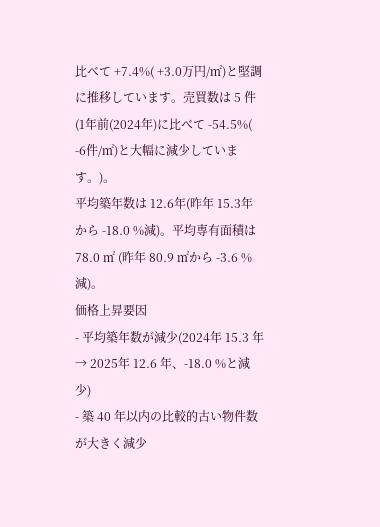比べて +7.4%( +3.0万円/㎡)と堅調に推移しています。売買数は 5 件(1年前(2024年)に比べて -54.5%( -6件/㎡)と大幅に減少しています。)。
平均築年数は 12.6年(昨年 15.3年から -18.0 %減)。平均専有面積は 78.0 ㎡ (昨年 80.9 ㎡から -3.6 %減)。
価格上昇要因
- 平均築年数が減少(2024年 15.3 年 → 2025年 12.6 年、-18.0 %と減少)
- 築 40 年以内の比較的古い物件数が大きく減少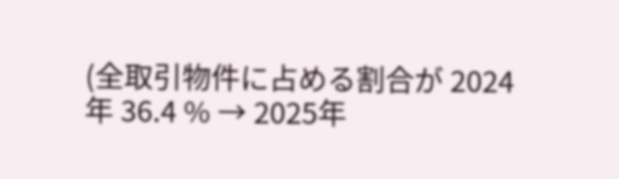(全取引物件に占める割合が 2024年 36.4 % → 2025年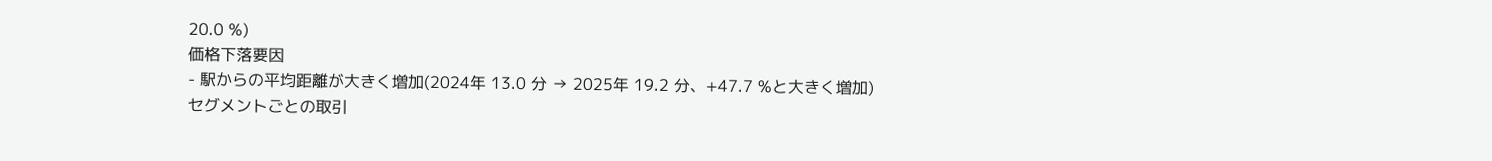20.0 %)
価格下落要因
- 駅からの平均距離が大きく増加(2024年 13.0 分 → 2025年 19.2 分、+47.7 %と大きく増加)
セグメントごとの取引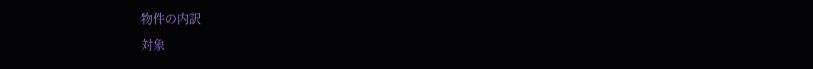物件の内訳
対象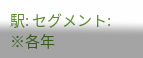駅: セグメント:
※各年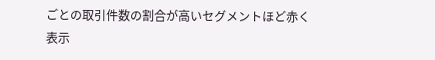ごとの取引件数の割合が高いセグメントほど赤く表示